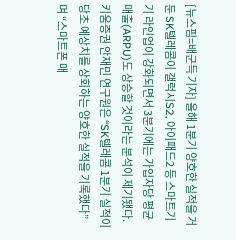[뉴스핌=배군득 기자] 올해 1분기 양호한 실적을 거둔 SK텔레콤이 갤럭시S2, 아이패드2 등 스마트기기 라인업이 강화되면서 3분기에는 가입자당 평균 매출(ARPU)도 상승할 것이라는 분석이 제기됐다.
키움증권 안재민 연구원은 “SK텔레콤 1분기 실적이 당초 예상치를 상회하는 양호한 실적을 기록했다”며 “스마트폰 매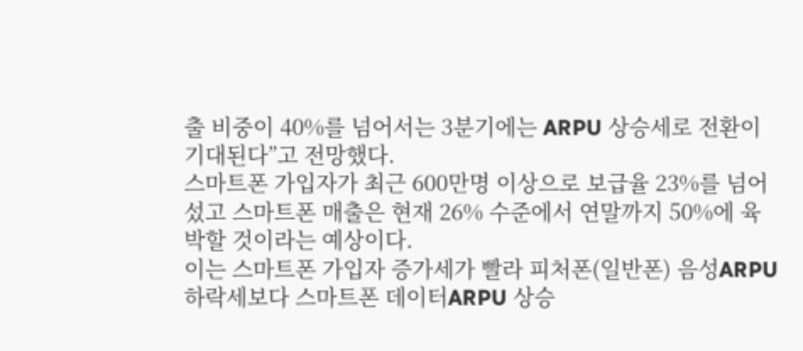출 비중이 40%를 넘어서는 3분기에는 ARPU 상승세로 전환이 기대된다”고 전망했다.
스마트폰 가입자가 최근 600만명 이상으로 보급율 23%를 넘어섰고 스마트폰 매출은 현재 26% 수준에서 연말까지 50%에 육박할 것이라는 예상이다.
이는 스마트폰 가입자 증가세가 빨라 피처폰(일반폰) 음성ARPU 하락세보다 스마트폰 데이터ARPU 상승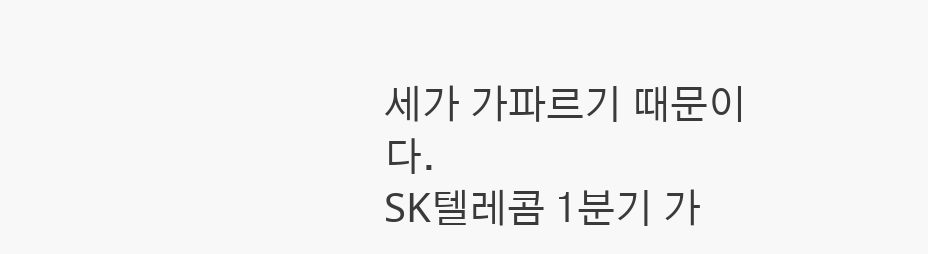세가 가파르기 때문이다.
SK텔레콤 1분기 가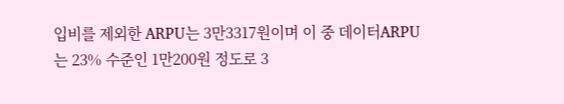입비를 제외한 ARPU는 3만3317원이며 이 중 데이터ARPU는 23% 수준인 1만200원 정도로 3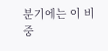분기에는 이 비중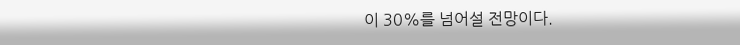이 30%를 넘어설 전망이다.